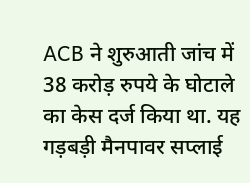ACB ने शुरुआती जांच में 38 करोड़ रुपये के घोटाले का केस दर्ज किया था. यह गड़बड़ी मैनपावर सप्लाई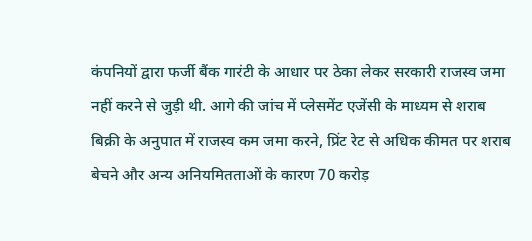कंपनियों द्वारा फर्जी बैंक गारंटी के आधार पर ठेका लेकर सरकारी राजस्व जमा नहीं करने से जुड़ी थी. आगे की जांच में प्लेसमेंट एजेंसी के माध्यम से शराब बिक्री के अनुपात में राजस्व कम जमा करने, प्रिंट रेट से अधिक कीमत पर शराब बेचने और अन्य अनियमितताओं के कारण 70 करोड़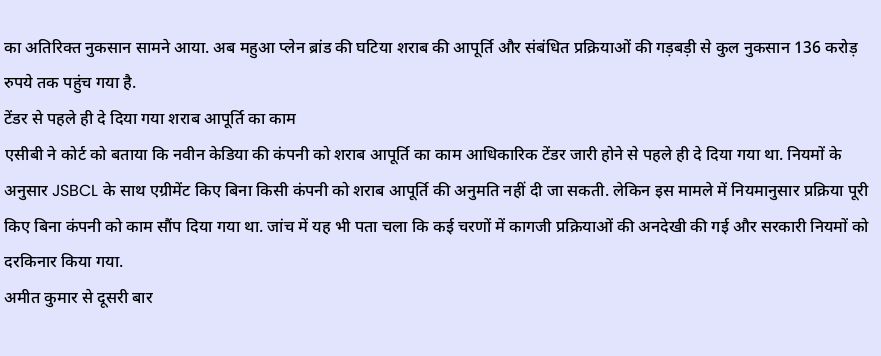का अतिरिक्त नुकसान सामने आया. अब महुआ प्लेन ब्रांड की घटिया शराब की आपूर्ति और संबंधित प्रक्रियाओं की गड़बड़ी से कुल नुकसान 136 करोड़ रुपये तक पहुंच गया है.
टेंडर से पहले ही दे दिया गया शराब आपूर्ति का काम
एसीबी ने कोर्ट को बताया कि नवीन केडिया की कंपनी को शराब आपूर्ति का काम आधिकारिक टेंडर जारी होने से पहले ही दे दिया गया था. नियमों के अनुसार JSBCL के साथ एग्रीमेंट किए बिना किसी कंपनी को शराब आपूर्ति की अनुमति नहीं दी जा सकती. लेकिन इस मामले में नियमानुसार प्रक्रिया पूरी किए बिना कंपनी को काम सौंप दिया गया था. जांच में यह भी पता चला कि कई चरणों में कागजी प्रक्रियाओं की अनदेखी की गई और सरकारी नियमों को दरकिनार किया गया.
अमीत कुमार से दूसरी बार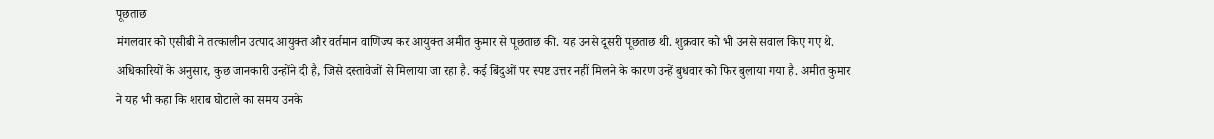पूछताछ
मंगलवार को एसीबी ने तत्कालीन उत्पाद आयुक्त और वर्तमान वाणिज्य कर आयुक्त अमीत कुमार से पूछताछ की. यह उनसे दूसरी पूछताछ थी. शुक्रवार को भी उनसे सवाल किए गए थे. अधिकारियों के अनुसार, कुछ जानकारी उन्होंने दी है, जिसे दस्तावेजों से मिलाया जा रहा है. कई बिंदुओं पर स्पष्ट उत्तर नहीं मिलने के कारण उन्हें बुधवार को फिर बुलाया गया है. अमीत कुमार ने यह भी कहा कि शराब घोटाले का समय उनके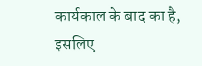कार्यकाल के बाद का है, इसलिए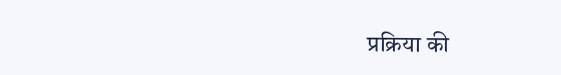प्रक्रिया की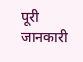पूरी जानकारी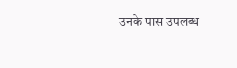उनके पास उपलब्ध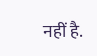नहीं है.